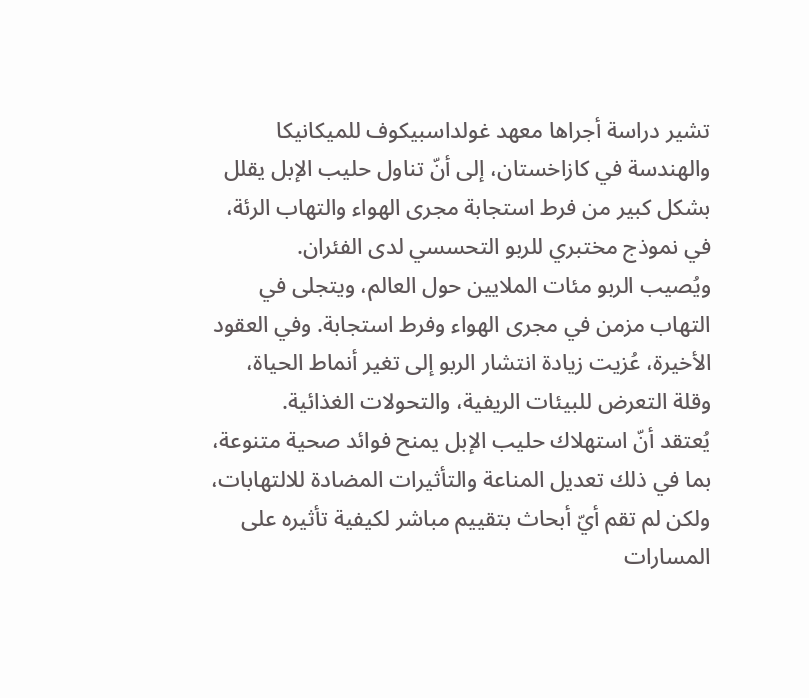تشير دراسة أجراها معهد غولداسبيكوف للميكانيكا والهندسة في كازاخستان، إلى أنّ تناول حليب الإبل يقلل بشكل كبير من فرط استجابة مجرى الهواء والتهاب الرئة، في نموذج مختبري للربو التحسسي لدى الفئران.
ويُصيب الربو مئات الملايين حول العالم، ويتجلى في التهاب مزمن في مجرى الهواء وفرط استجابة. وفي العقود الأخيرة، عُزيت زيادة انتشار الربو إلى تغير أنماط الحياة، وقلة التعرض للبيئات الريفية، والتحولات الغذائية.
يُعتقد أنّ استهلاك حليب الإبل يمنح فوائد صحية متنوعة، بما في ذلك تعديل المناعة والتأثيرات المضادة للالتهابات، ولكن لم تقم أيّ أبحاث بتقييم مباشر لكيفية تأثيره على المسارات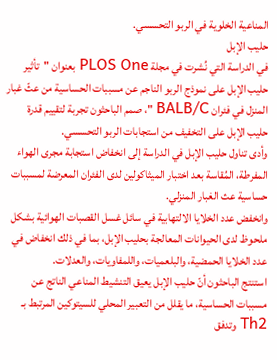المناعية الخلوية في الربو التحسسي.
حليب الإبل
في الدراسة التي نُشرت في مجلة PLOS One بعنوان "تأثير حليب الإبل على نموذج الربو الناجم عن مسببات الحساسية من عثّ غبار المنزل في فئران BALB/C "، صمم الباحثون تجربة لتقييم قدرة حليب الإبل على التخفيف من استجابات الربو التحسسي.
وأدى تناول حليب الإبل في الدراسة إلى انخفاض استجابة مجرى الهواء المفرطة، المُقاسة بعد اختبار الميثاكولين لدى الفئران المعرضة لمسببات حساسية عث الغبار المنزلي.
وانخفض عدد الخلايا الالتهابية في سائل غسل القصبات الهوائية بشكل ملحوظ لدى الحيوانات المعالجة بحليب الإبل، بما في ذلك انخفاض في عدد الخلايا الحمضية، والبلعميات، واللمفاويات، والعدلات.
استنتج الباحثون أنّ حليب الإبل يعيق التنشيط المناعي الناتج عن مسببات الحساسية، ما يقلل من التعبير المحلي للسيتوكين المرتبط بـ Th2 وتدفق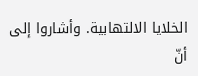الخلايا الالتهابية. وأشاروا إلى أنّ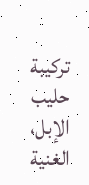تركيبة حليب الإبل، الغنية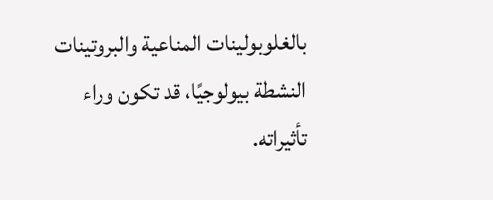بالغلوبولينات المناعية والبروتينات النشطة بيولوجيًا، قد تكون وراء تأثيراته.